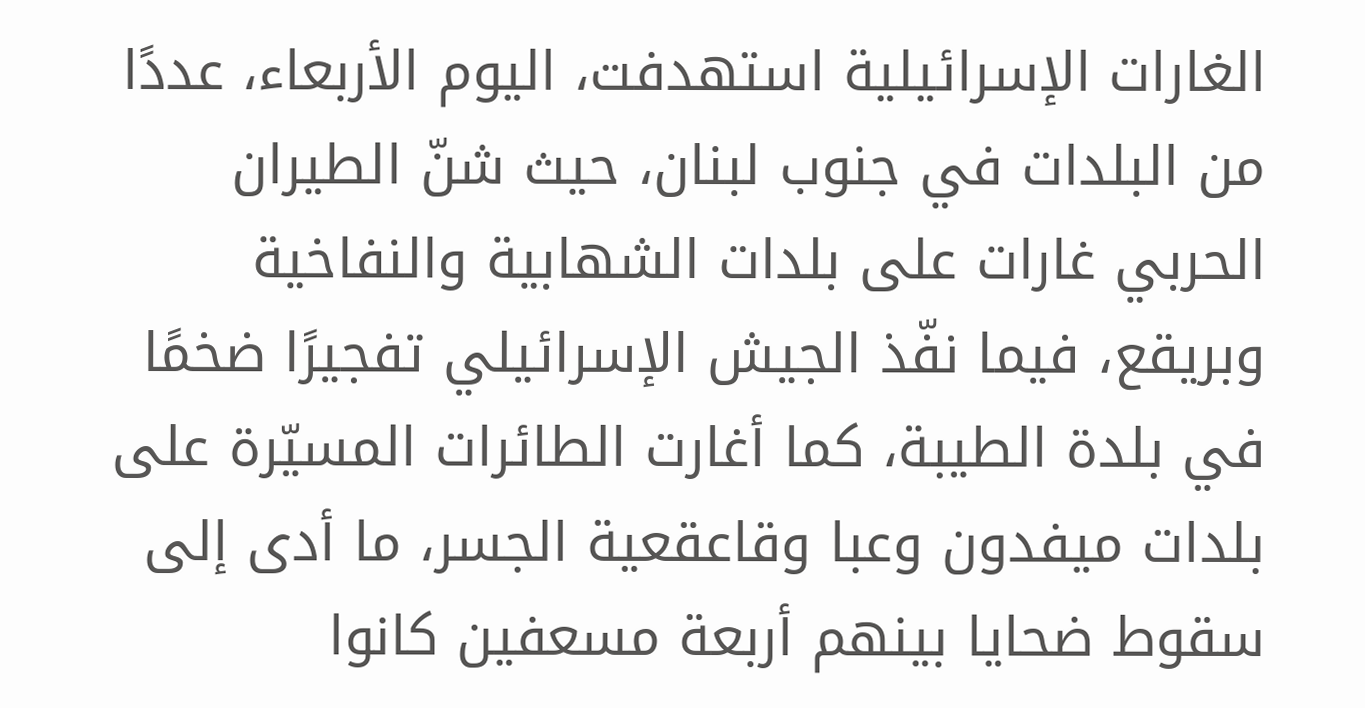الغارات الإسرائيلية استهدفت، اليوم الأربعاء، عددًا من البلدات في جنوب لبنان، حيث شنّ الطيران الحربي غارات على بلدات الشهابية والنفاخية وبريقع، فيما نفّذ الجيش الإسرائيلي تفجيرًا ضخمًا في بلدة الطيبة، كما أغارت الطائرات المسيّرة على بلدات ميفدون وعبا وقاعقعية الجسر، ما أدى إلى سقوط ضحايا بينهم أربعة مسعفين كانوا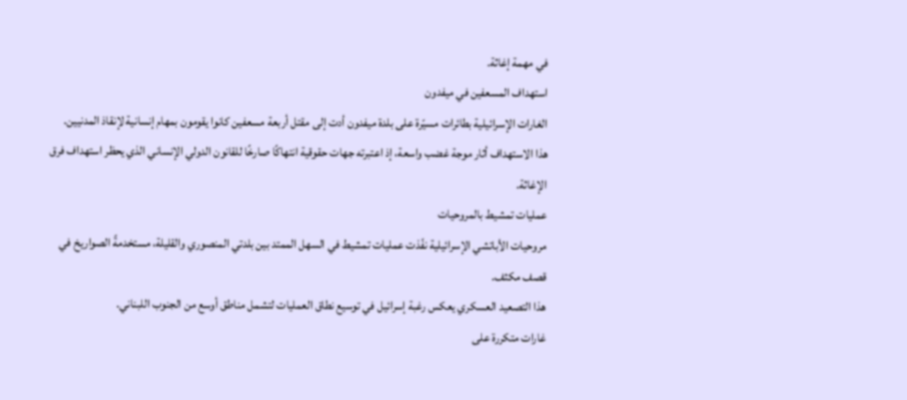في مهمة إغاثة.
استهداف المسعفين في ميفدون
الغارات الإسرائيلية بطائرات مسيّرة على بلدة ميفدون أدت إلى مقتل أربعة مسعفين كانوا يقومون بمهام إنسانية لإنقاذ المدنيين.
هذا الاستهداف أثار موجة غضب واسعة، إذ اعتبرته جهات حقوقية انتهاكًا صارخًا للقانون الدولي الإنساني الذي يحظر استهداف فرق الإغاثة.
عمليات تمشيط بالمروحيات
مروحيات الأباتشي الإسرائيلية نفّذت عمليات تمشيط في السهل الممتد بين بلدتي المنصوري والقليلة، مستخدمةً الصواريخ في قصف مكثف.
هذا التصعيد العسكري يعكس رغبة إسرائيل في توسيع نطاق العمليات لتشمل مناطق أوسع من الجنوب اللبناني.
غارات متكررة على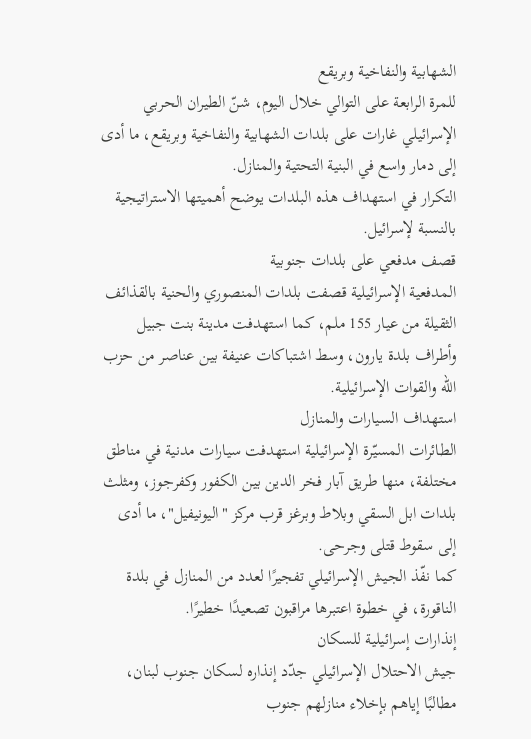الشهابية والنفاخية وبريقع
للمرة الرابعة على التوالي خلال اليوم، شنّ الطيران الحربي الإسرائيلي غارات على بلدات الشهابية والنفاخية وبريقع، ما أدى إلى دمار واسع في البنية التحتية والمنازل.
التكرار في استهداف هذه البلدات يوضح أهميتها الاستراتيجية بالنسبة لإسرائيل.
قصف مدفعي على بلدات جنوبية
المدفعية الإسرائيلية قصفت بلدات المنصوري والحنية بالقذائف الثقيلة من عيار 155 ملم، كما استهدفت مدينة بنت جبيل وأطراف بلدة يارون، وسط اشتباكات عنيفة بين عناصر من حزب الله والقوات الإسرائيلية.
استهداف السيارات والمنازل
الطائرات المسيّرة الإسرائيلية استهدفت سيارات مدنية في مناطق مختلفة، منها طريق آبار فخر الدين بين الكفور وكفرجوز، ومثلث بلدات ابل السقي وبلاط وبرغز قرب مركز "اليونيفيل"، ما أدى إلى سقوط قتلى وجرحى.
كما نفّذ الجيش الإسرائيلي تفجيرًا لعدد من المنازل في بلدة الناقورة، في خطوة اعتبرها مراقبون تصعيدًا خطيرًا.
إنذارات إسرائيلية للسكان
جيش الاحتلال الإسرائيلي جدّد إنذاره لسكان جنوب لبنان، مطالبًا إياهم بإخلاء منازلهم جنوب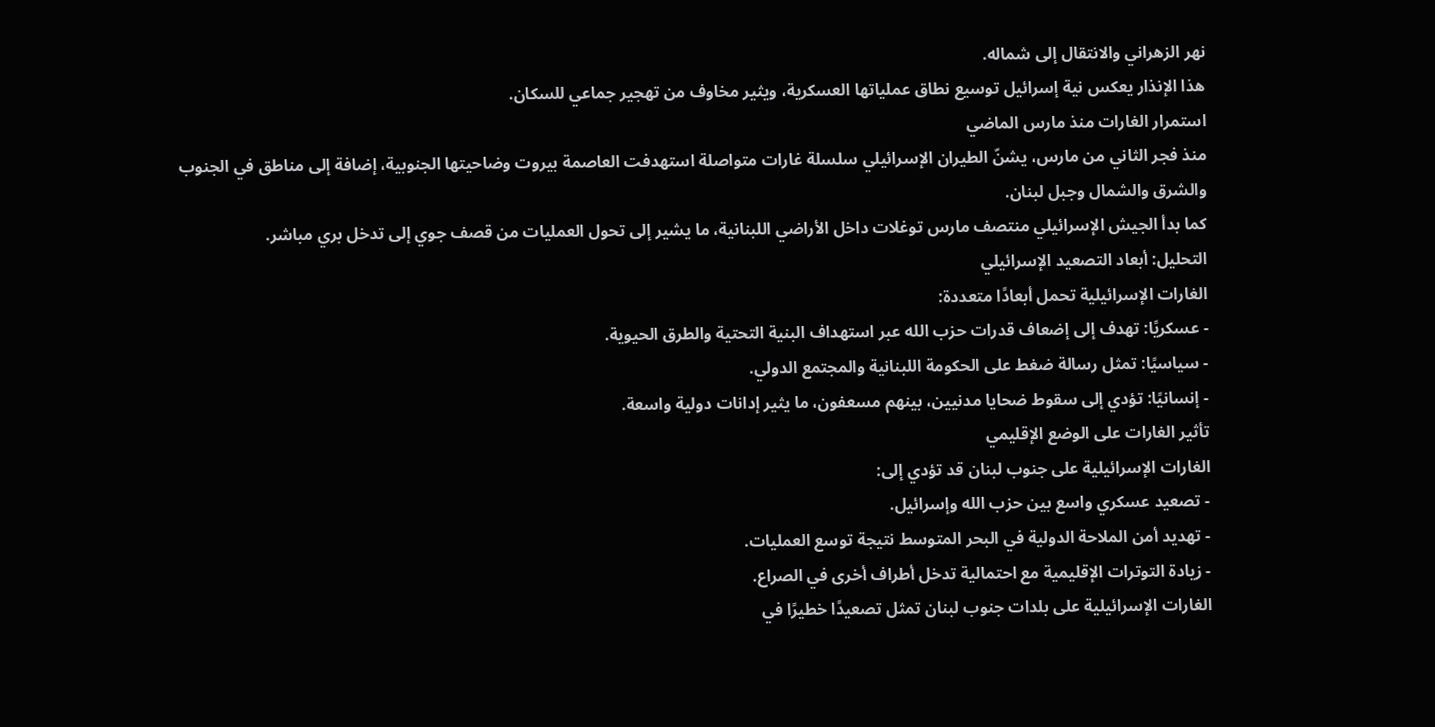نهر الزهراني والانتقال إلى شماله.
هذا الإنذار يعكس نية إسرائيل توسيع نطاق عملياتها العسكرية، ويثير مخاوف من تهجير جماعي للسكان.
استمرار الغارات منذ مارس الماضي
منذ فجر الثاني من مارس، يشنّ الطيران الإسرائيلي سلسلة غارات متواصلة استهدفت العاصمة بيروت وضاحيتها الجنوبية، إضافة إلى مناطق في الجنوب والشرق والشمال وجبل لبنان.
كما بدأ الجيش الإسرائيلي منتصف مارس توغلات داخل الأراضي اللبنانية، ما يشير إلى تحول العمليات من قصف جوي إلى تدخل بري مباشر.
التحليل: أبعاد التصعيد الإسرائيلي
الغارات الإسرائيلية تحمل أبعادًا متعددة:
- عسكريًا: تهدف إلى إضعاف قدرات حزب الله عبر استهداف البنية التحتية والطرق الحيوية.
- سياسيًا: تمثل رسالة ضغط على الحكومة اللبنانية والمجتمع الدولي.
- إنسانيًا: تؤدي إلى سقوط ضحايا مدنيين، بينهم مسعفون، ما يثير إدانات دولية واسعة.
تأثير الغارات على الوضع الإقليمي
الغارات الإسرائيلية على جنوب لبنان قد تؤدي إلى:
- تصعيد عسكري واسع بين حزب الله وإسرائيل.
- تهديد أمن الملاحة الدولية في البحر المتوسط نتيجة توسع العمليات.
- زيادة التوترات الإقليمية مع احتمالية تدخل أطراف أخرى في الصراع.
الغارات الإسرائيلية على بلدات جنوب لبنان تمثل تصعيدًا خطيرًا في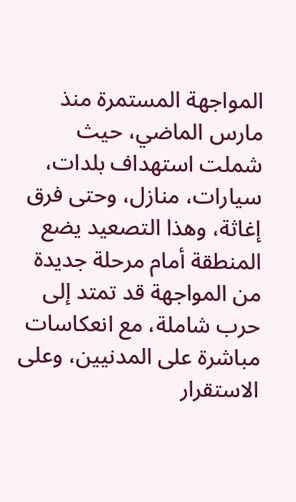المواجهة المستمرة منذ مارس الماضي، حيث شملت استهداف بلدات، سيارات، منازل، وحتى فرق إغاثة، وهذا التصعيد يضع المنطقة أمام مرحلة جديدة من المواجهة قد تمتد إلى حرب شاملة، مع انعكاسات مباشرة على المدنيين، وعلى الاستقرار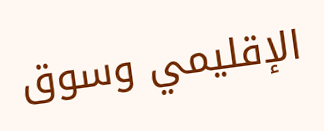الإقليمي وسوق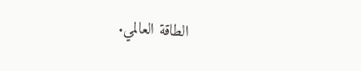الطاقة العالمي.